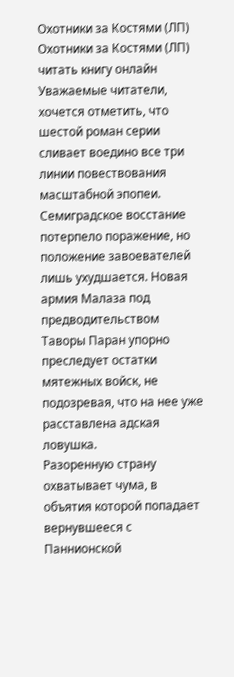Охотники за Костями (ЛП)
Охотники за Костями (ЛП) читать книгу онлайн
Уважаемые читатели, хочется отметить, что шестой роман серии сливает воедино все три линии повествования масштабной эпопеи.
Семиградское восстание потерпело поражение, но положение завоевателей лишь ухудшается. Новая армия Малаза под предводительством Таворы Паран упорно преследует остатки мятежных войск, не подозревая, что на нее уже расставлена адская ловушка.
Разоренную страну охватывает чума, в объятия которой попадает вернувшееся с Паннионской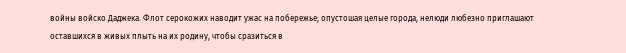войны войско Даджека. Флот серокожих наводит ужас на побережье; опустошая целые города, нелюди любезно приглашают оставшихся в живых плыть на их родину, чтобы сразиться в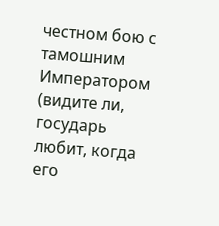честном бою с тамошним Императором (видите ли, государь любит, когда его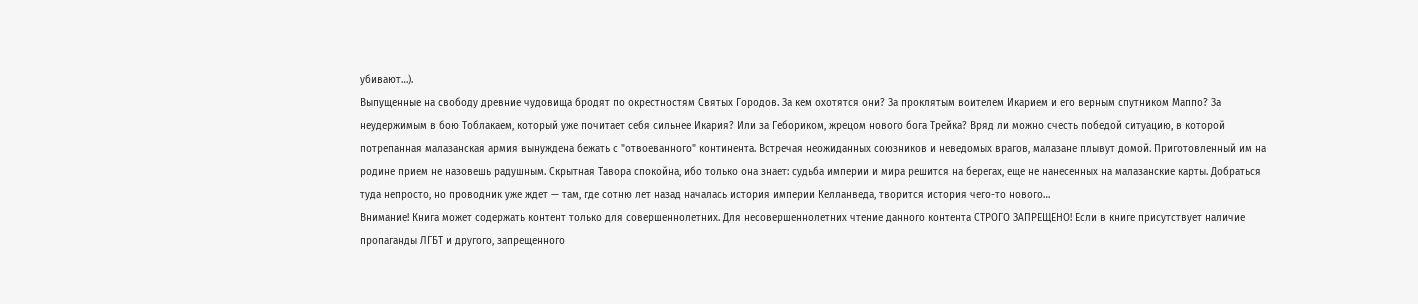убивают…).
Выпущенные на свободу древние чудовища бродят по окрестностям Святых Городов. За кем охотятся они? За проклятым воителем Икарием и его верным спутником Маппо? За неудержимым в бою Тоблакаем, который уже почитает себя сильнее Икария? Или за Гебориком, жрецом нового бога Трейка? Вряд ли можно счесть победой ситуацию, в которой потрепанная малазанская армия вынуждена бежать с "отвоеванного" континента. Встречая неожиданных союзников и неведомых врагов, малазане плывут домой. Приготовленный им на родине прием не назовешь радушным. Скрытная Тавора спокойна, ибо только она знает: судьба империи и мира решится на берегах, еще не нанесенных на малазанские карты. Добраться туда непросто, но проводник уже ждет — там, где сотню лет назад началась история империи Келланведа, творится история чего-то нового…
Внимание! Книга может содержать контент только для совершеннолетних. Для несовершеннолетних чтение данного контента СТРОГО ЗАПРЕЩЕНО! Если в книге присутствует наличие пропаганды ЛГБТ и другого, запрещенного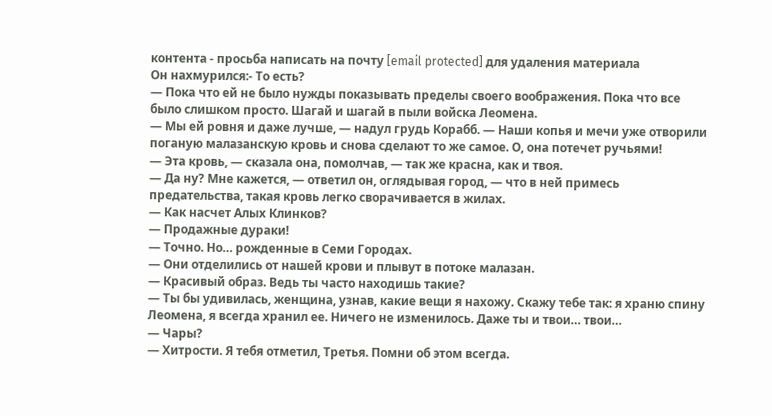контента - просьба написать на почту [email protected] для удаления материала
Он нахмурился:- То есть?
— Пока что ей не было нужды показывать пределы своего воображения. Пока что все было слишком просто. Шагай и шагай в пыли войска Леомена.
— Мы ей ровня и даже лучше, — надул грудь Корабб. — Наши копья и мечи уже отворили поганую малазанскую кровь и снова сделают то же самое. О, она потечет ручьями!
— Эта кровь, — сказала она, помолчав, — так же красна, как и твоя.
— Да ну? Мне кажется, — ответил он, оглядывая город, — что в ней примесь предательства, такая кровь легко сворачивается в жилах.
— Как насчет Алых Клинков?
— Продажные дураки!
— Точно. Но… рожденные в Семи Городах.
— Они отделились от нашей крови и плывут в потоке малазан.
— Красивый образ. Ведь ты часто находишь такие?
— Ты бы удивилась, женщина, узнав, какие вещи я нахожу. Скажу тебе так: я храню спину Леомена, я всегда хранил ее. Ничего не изменилось. Даже ты и твои… твои…
— Чары?
— Хитрости. Я тебя отметил, Третья. Помни об этом всегда.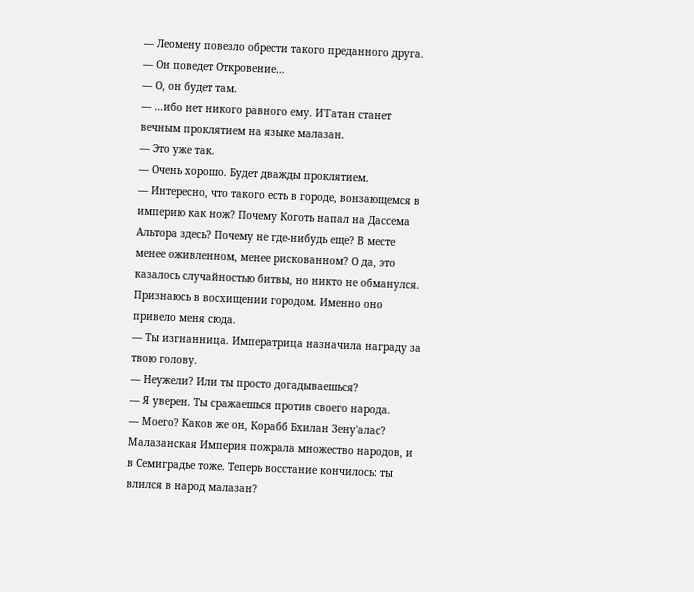— Леомену повезло обрести такого преданного друга.
— Он поведет Откровение…
— О, он будет там.
— …ибо нет никого равного ему. И'Гатан станет вечным проклятием на языке малазан.
— Это уже так.
— Очень хорошо. Будет дважды проклятием.
— Интересно, что такого есть в городе, вонзающемся в империю как нож? Почему Коготь напал на Дассема Альтора здесь? Почему не где-нибудь еще? В месте менее оживленном, менее рискованном? О да, это казалось случайностью битвы, но никто не обманулся. Признаюсь в восхищении городом. Именно оно привело меня сюда.
— Ты изгнанница. Императрица назначила награду за твою голову.
— Неужели? Или ты просто догадываешься?
— Я уверен. Ты сражаешься против своего народа.
— Моего? Каков же он, Корабб Бхилан Зену'алас? Малазанская Империя пожрала множество народов, и в Семиградье тоже. Теперь восстание кончилось: ты влился в народ малазан?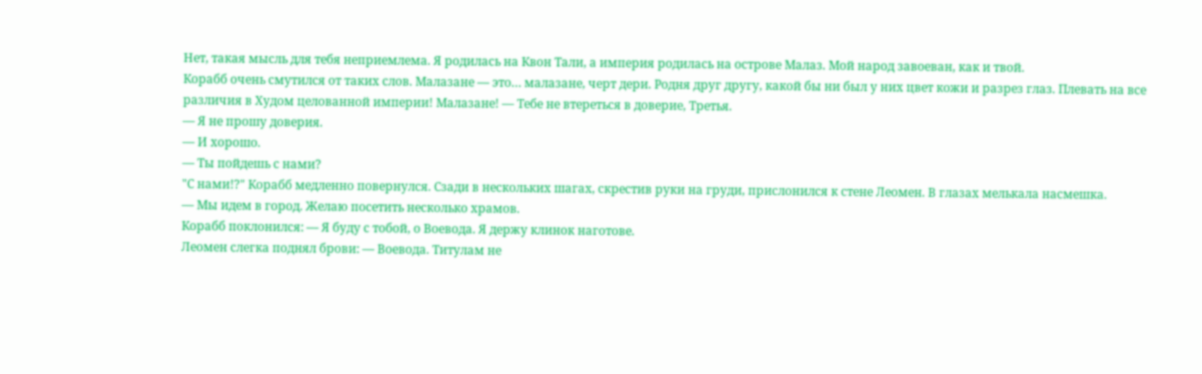Нет, такая мысль для тебя неприемлема. Я родилась на Квон Тали, а империя родилась на острове Малаз. Мой народ завоеван, как и твой.
Корабб очень смутился от таких слов. Малазане — это… малазане, черт дери. Родня друг другу, какой бы ни был у них цвет кожи и разрез глаз. Плевать на все различия в Худом целованной империи! Малазане! — Тебе не втереться в доверие, Третья.
— Я не прошу доверия.
— И хорошо.
— Ты пойдешь с нами?
"С нами!?" Корабб медленно повернулся. Сзади в нескольких шагах, скрестив руки на груди, прислонился к стене Леомен. В глазах мелькала насмешка.
— Мы идем в город. Желаю посетить несколько храмов.
Корабб поклонился: — Я буду с тобой, о Воевода. Я держу клинок наготове.
Леомен слегка поднял брови: — Воевода. Титулам не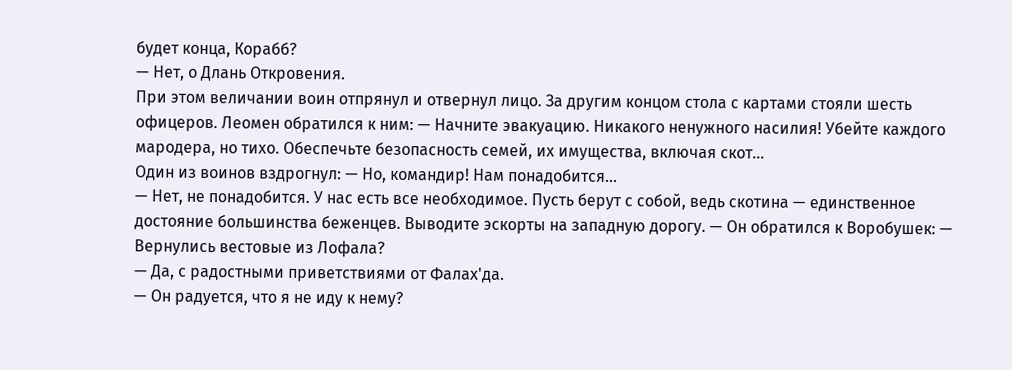будет конца, Корабб?
— Нет, о Длань Откровения.
При этом величании воин отпрянул и отвернул лицо. За другим концом стола с картами стояли шесть офицеров. Леомен обратился к ним: — Начните эвакуацию. Никакого ненужного насилия! Убейте каждого мародера, но тихо. Обеспечьте безопасность семей, их имущества, включая скот…
Один из воинов вздрогнул: — Но, командир! Нам понадобится…
— Нет, не понадобится. У нас есть все необходимое. Пусть берут с собой, ведь скотина — единственное достояние большинства беженцев. Выводите эскорты на западную дорогу. — Он обратился к Воробушек: — Вернулись вестовые из Лофала?
— Да, с радостными приветствиями от Фалах'да.
— Он радуется, что я не иду к нему?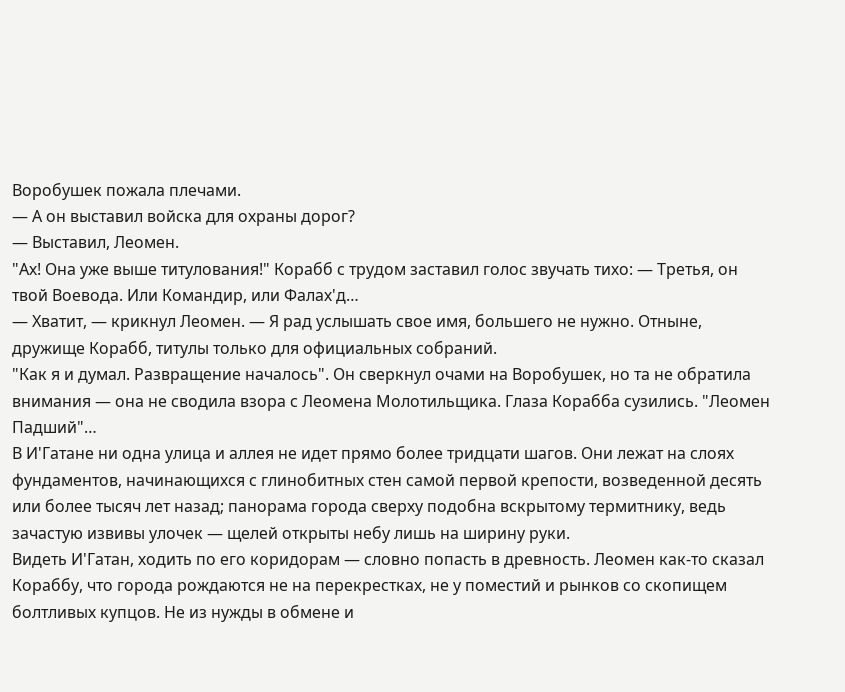Воробушек пожала плечами.
— А он выставил войска для охраны дорог?
— Выставил, Леомен.
"Ах! Она уже выше титулования!" Корабб с трудом заставил голос звучать тихо: — Третья, он твой Воевода. Или Командир, или Фалах'д…
— Хватит, — крикнул Леомен. — Я рад услышать свое имя, большего не нужно. Отныне, дружище Корабб, титулы только для официальных собраний.
"Как я и думал. Развращение началось". Он сверкнул очами на Воробушек, но та не обратила внимания — она не сводила взора с Леомена Молотильщика. Глаза Корабба сузились. "Леомен Падший"…
В И'Гатане ни одна улица и аллея не идет прямо более тридцати шагов. Они лежат на слоях фундаментов, начинающихся с глинобитных стен самой первой крепости, возведенной десять или более тысяч лет назад; панорама города сверху подобна вскрытому термитнику, ведь зачастую извивы улочек — щелей открыты небу лишь на ширину руки.
Видеть И'Гатан, ходить по его коридорам — словно попасть в древность. Леомен как-то сказал Кораббу, что города рождаются не на перекрестках, не у поместий и рынков со скопищем болтливых купцов. Не из нужды в обмене и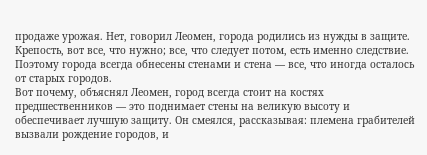продаже урожая. Нет, говорил Леомен, города родились из нужды в защите. Крепость, вот все, что нужно; все, что следует потом, есть именно следствие. Поэтому города всегда обнесены стенами и стена — все, что иногда осталось от старых городов.
Вот почему, объяснял Леомен, город всегда стоит на костях предшественников — это поднимает стены на великую высоту и обеспечивает лучшую защиту. Он смеялся, рассказывая: племена грабителей вызвали рождение городов, и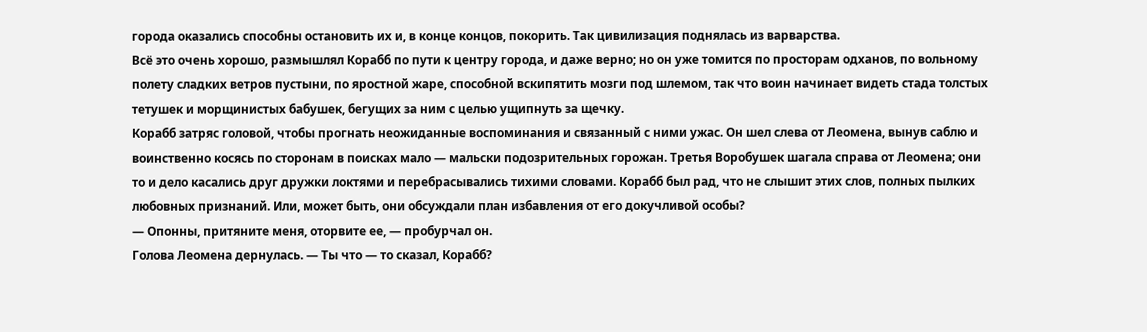города оказались способны остановить их и, в конце концов, покорить. Так цивилизация поднялась из варварства.
Всё это очень хорошо, размышлял Корабб по пути к центру города, и даже верно; но он уже томится по просторам одханов, по вольному полету сладких ветров пустыни, по яростной жаре, способной вскипятить мозги под шлемом, так что воин начинает видеть стада толстых тетушек и морщинистых бабушек, бегущих за ним с целью ущипнуть за щечку.
Корабб затряс головой, чтобы прогнать неожиданные воспоминания и связанный с ними ужас. Он шел слева от Леомена, вынув саблю и воинственно косясь по сторонам в поисках мало — мальски подозрительных горожан. Третья Воробушек шагала справа от Леомена; они то и дело касались друг дружки локтями и перебрасывались тихими словами. Корабб был рад, что не слышит этих слов, полных пылких любовных признаний. Или, может быть, они обсуждали план избавления от его докучливой особы?
— Опонны, притяните меня, оторвите ее, — пробурчал он.
Голова Леомена дернулась. — Ты что — то сказал, Корабб?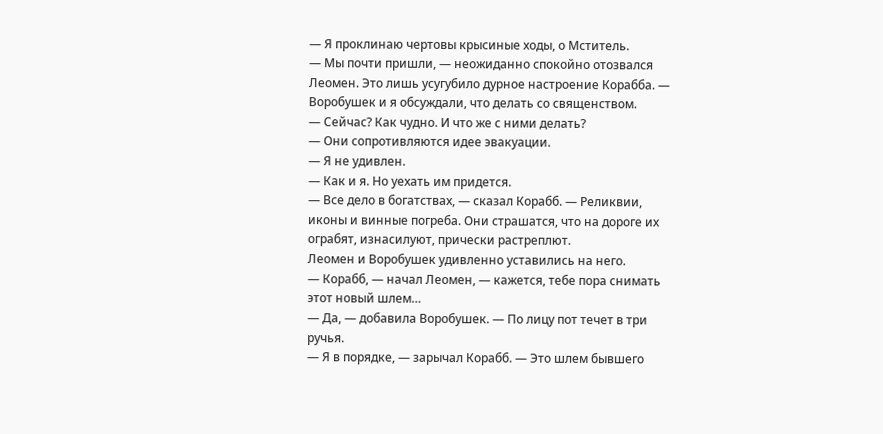— Я проклинаю чертовы крысиные ходы, о Мститель.
— Мы почти пришли, — неожиданно спокойно отозвался Леомен. Это лишь усугубило дурное настроение Корабба. — Воробушек и я обсуждали, что делать со священством.
— Сейчас? Как чудно. И что же с ними делать?
— Они сопротивляются идее эвакуации.
— Я не удивлен.
— Как и я. Но уехать им придется.
— Все дело в богатствах, — сказал Корабб. — Реликвии, иконы и винные погреба. Они страшатся, что на дороге их ограбят, изнасилуют, прически растреплют.
Леомен и Воробушек удивленно уставились на него.
— Корабб, — начал Леомен, — кажется, тебе пора снимать этот новый шлем…
— Да, — добавила Воробушек. — По лицу пот течет в три ручья.
— Я в порядке, — зарычал Корабб. — Это шлем бывшего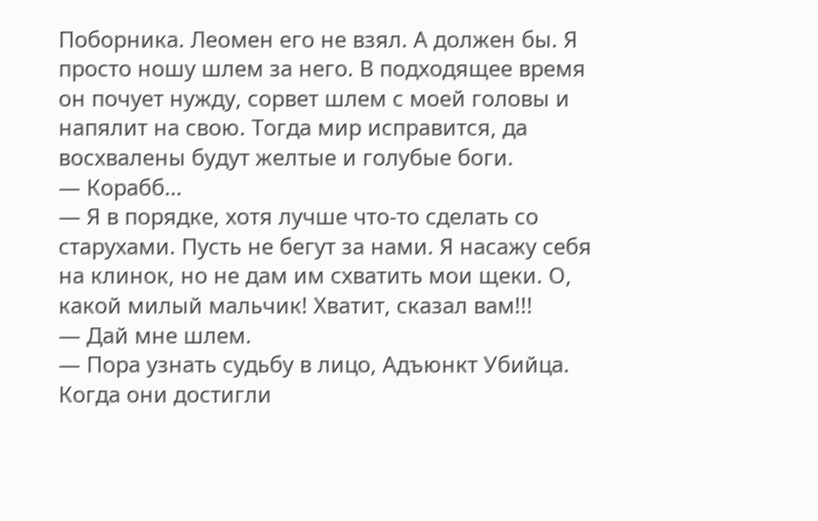Поборника. Леомен его не взял. А должен бы. Я просто ношу шлем за него. В подходящее время он почует нужду, сорвет шлем с моей головы и напялит на свою. Тогда мир исправится, да восхвалены будут желтые и голубые боги.
— Корабб…
— Я в порядке, хотя лучше что-то сделать со старухами. Пусть не бегут за нами. Я насажу себя на клинок, но не дам им схватить мои щеки. О, какой милый мальчик! Хватит, сказал вам!!!
— Дай мне шлем.
— Пора узнать судьбу в лицо, Адъюнкт Убийца.
Когда они достигли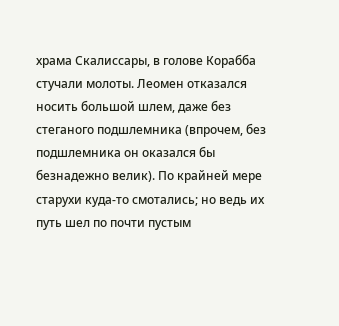храма Скалиссары, в голове Корабба стучали молоты. Леомен отказался носить большой шлем, даже без стеганого подшлемника (впрочем, без подшлемника он оказался бы безнадежно велик). По крайней мере старухи куда-то смотались; но ведь их путь шел по почти пустым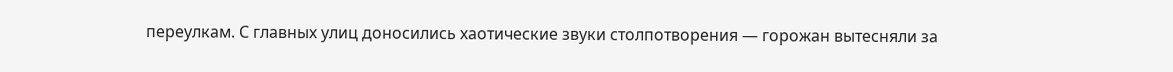переулкам. С главных улиц доносились хаотические звуки столпотворения — горожан вытесняли за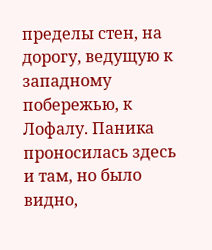пределы стен, на дорогу, ведущую к западному побережью, к Лофалу. Паника проносилась здесь и там, но было видно,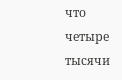что четыре тысячи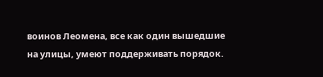воинов Леомена, все как один вышедшие на улицы, умеют поддерживать порядок.